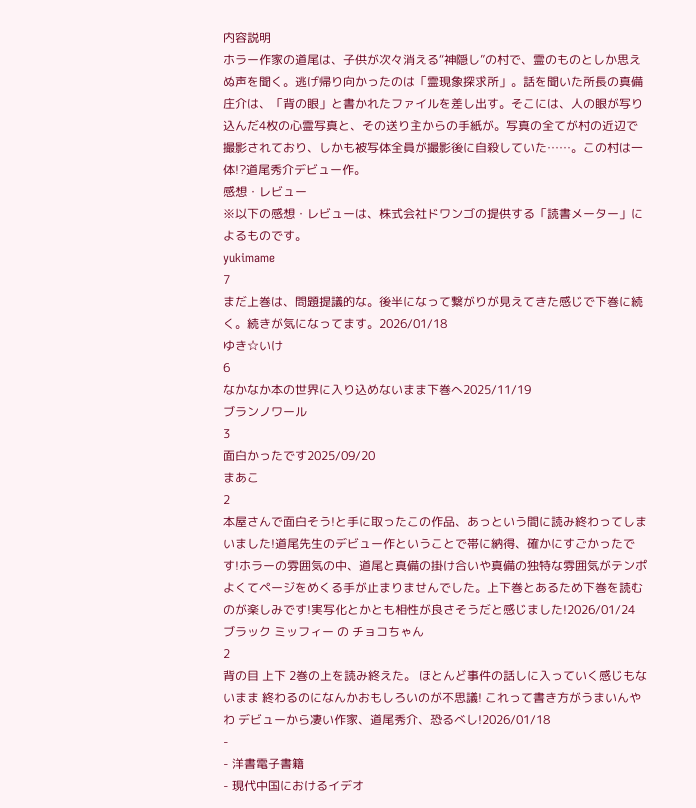内容説明
ホラー作家の道尾は、子供が次々消える“神隠し”の村で、霊のものとしか思えぬ声を聞く。逃げ帰り向かったのは「霊現象探求所」。話を聞いた所長の真備庄介は、「背の眼」と書かれたファイルを差し出す。そこには、人の眼が写り込んだ4枚の心霊写真と、その送り主からの手紙が。写真の全てが村の近辺で撮影されており、しかも被写体全員が撮影後に自殺していた……。この村は一体!?道尾秀介デビュー作。
感想・レビュー
※以下の感想・レビューは、株式会社ドワンゴの提供する「読書メーター」によるものです。
yukimame
7
まだ上巻は、問題提議的な。後半になって繋がりが見えてきた感じで下巻に続く。続きが気になってます。2026/01/18
ゆき☆いけ
6
なかなか本の世界に入り込めないまま下巻へ2025/11/19
ブランノワール
3
面白かったです2025/09/20
まあこ
2
本屋さんで面白そう!と手に取ったこの作品、あっという間に読み終わってしまいました!道尾先生のデビュー作ということで帯に納得、確かにすごかったです!ホラーの雰囲気の中、道尾と真備の掛け合いや真備の独特な雰囲気がテンポよくてページをめくる手が止まりませんでした。上下巻とあるため下巻を読むのが楽しみです!実写化とかとも相性が良さそうだと感じました!2026/01/24
ブラック ミッフィー の チョコちゃん
2
背の目 上下 2巻の上を読み終えた。 ほとんど事件の話しに入っていく感じもないまま 終わるのになんかおもしろいのが不思議! これって書き方がうまいんやわ デビューから凄い作家、道尾秀介、恐るべし!2026/01/18
-
- 洋書電子書籍
- 現代中国におけるイデオ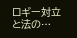ロギー対立と法の…